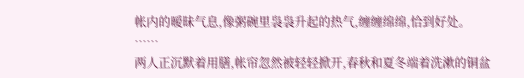帐内的暧昧气息,像粥碗里袅袅升起的热气,缠缠绵绵,恰到好处。
……
两人正沉默着用膳,帐帘忽然被轻轻掀开,春秋和夏冬端着洗漱的铜盆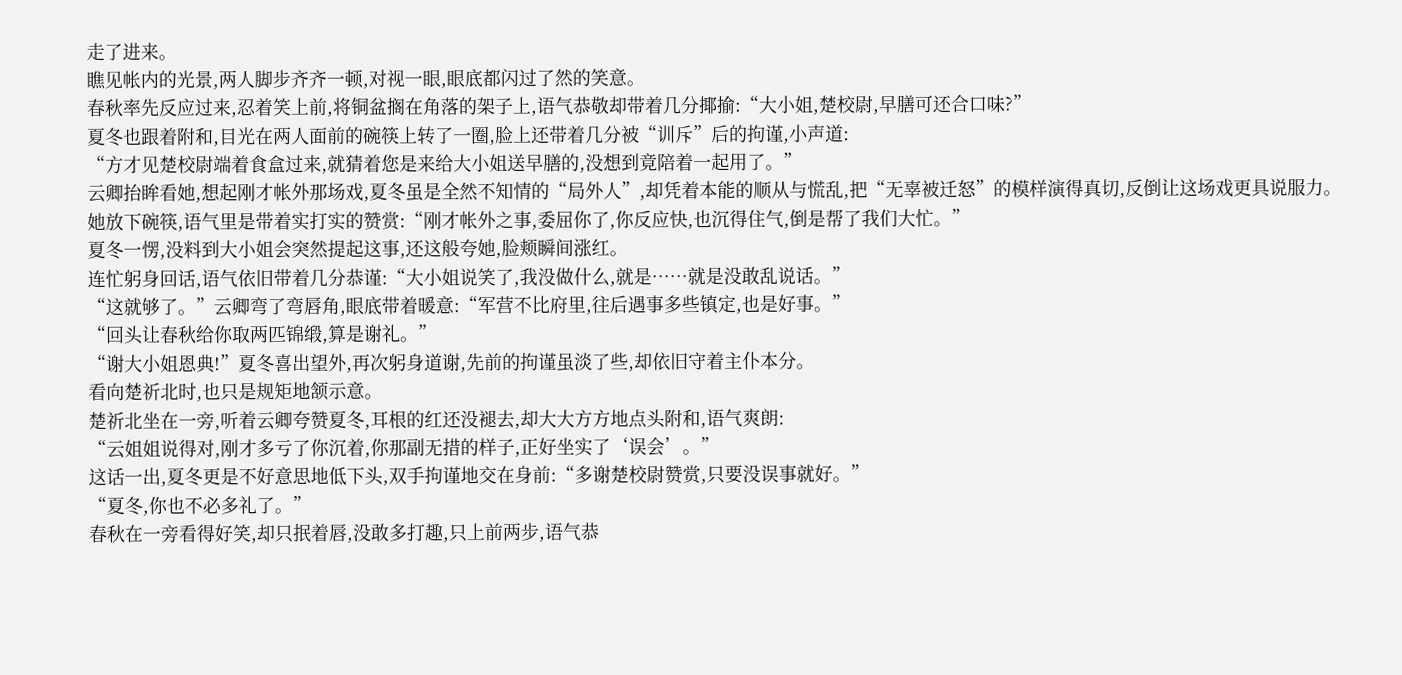走了进来。
瞧见帐内的光景,两人脚步齐齐一顿,对视一眼,眼底都闪过了然的笑意。
春秋率先反应过来,忍着笑上前,将铜盆搁在角落的架子上,语气恭敬却带着几分揶揄:“大小姐,楚校尉,早膳可还合口味?”
夏冬也跟着附和,目光在两人面前的碗筷上转了一圈,脸上还带着几分被“训斥”后的拘谨,小声道:
“方才见楚校尉端着食盒过来,就猜着您是来给大小姐送早膳的,没想到竟陪着一起用了。”
云卿抬眸看她,想起刚才帐外那场戏,夏冬虽是全然不知情的“局外人”,却凭着本能的顺从与慌乱,把“无辜被迁怒”的模样演得真切,反倒让这场戏更具说服力。
她放下碗筷,语气里是带着实打实的赞赏:“刚才帐外之事,委屈你了,你反应快,也沉得住气,倒是帮了我们大忙。”
夏冬一愣,没料到大小姐会突然提起这事,还这般夸她,脸颊瞬间涨红。
连忙躬身回话,语气依旧带着几分恭谨:“大小姐说笑了,我没做什么,就是……就是没敢乱说话。”
“这就够了。”云卿弯了弯唇角,眼底带着暖意:“军营不比府里,往后遇事多些镇定,也是好事。”
“回头让春秋给你取两匹锦缎,算是谢礼。”
“谢大小姐恩典!”夏冬喜出望外,再次躬身道谢,先前的拘谨虽淡了些,却依旧守着主仆本分。
看向楚祈北时,也只是规矩地颔示意。
楚祈北坐在一旁,听着云卿夸赞夏冬,耳根的红还没褪去,却大大方方地点头附和,语气爽朗:
“云姐姐说得对,刚才多亏了你沉着,你那副无措的样子,正好坐实了‘误会’。”
这话一出,夏冬更是不好意思地低下头,双手拘谨地交在身前:“多谢楚校尉赞赏,只要没误事就好。”
“夏冬,你也不必多礼了。”
春秋在一旁看得好笑,却只抿着唇,没敢多打趣,只上前两步,语气恭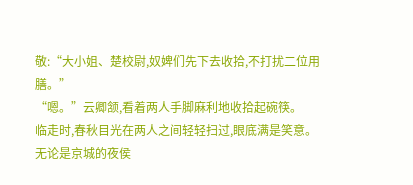敬:“大小姐、楚校尉,奴婢们先下去收拾,不打扰二位用膳。”
“嗯。”云卿颔,看着两人手脚麻利地收拾起碗筷。
临走时,春秋目光在两人之间轻轻扫过,眼底满是笑意。
无论是京城的夜侯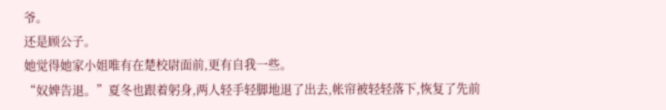爷。
还是顾公子。
她觉得她家小姐唯有在楚校尉面前,更有自我一些。
“奴婢告退。”夏冬也跟着躬身,两人轻手轻脚地退了出去,帐帘被轻轻落下,恢复了先前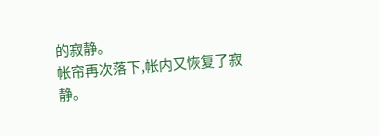的寂静。
帐帘再次落下,帐内又恢复了寂静。